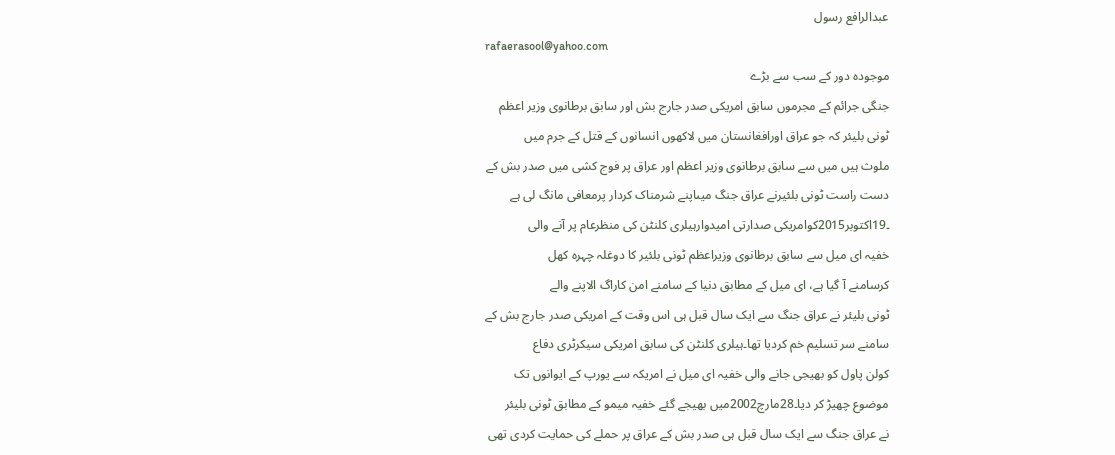عبدالرافع رسول
rafaerasool@yahoo.com
موجودہ دور کے سب سے بڑے
جنگی جرائم کے مجرموں سابق امریکی صدر جارج بش اور سابق برطانوی وزیر اعظم
ٹونی بلیئر کہ جو عراق اورافغانستان میں لاکھوں انسانوں کے قتل کے جرم میں
ملوث ہیں میں سے سابق برطانوی وزیر اعظم اور عراق پر فوج کشی میں صدر بش کے
دست راست ٹونی بلئیرنے عراق جنگ میںاپنے شرمناک کردار پرمعافی مانگ لی ہے
۔19اکتوبر2015کوامریکی صدارتی امیدوارہیلری کلنٹن کی منظرعام پر آنے والی
خفیہ ای میل سے سابق برطانوی وزیراعظم ٹونی بلئیر کا دوغلہ چہرہ کھل
کرسامنے آ گیا ہے، ای میل کے مطابق دنیا کے سامنے امن کاراگ الاپنے والے
ٹونی بلیئر نے عراق جنگ سے ایک سال قبل ہی اس وقت کے امریکی صدر جارج بش کے
سامنے سر تسلیم خم کردیا تھا۔ہیلری کلنٹن کی سابق امریکی سیکرٹری دفاع
کولن پاول کو بھیجی جانے والی خفیہ ای میل نے امریکہ سے یورپ کے ایوانوں تک
موضوع چھیڑ کر دیا۔28مارچ2002میں بھیجے گئے خفیہ میمو کے مطابق ٹونی بلیئر
نے عراق جنگ سے ایک سال قبل ہی صدر بش کے عراق پر حملے کی حمایت کردی تھی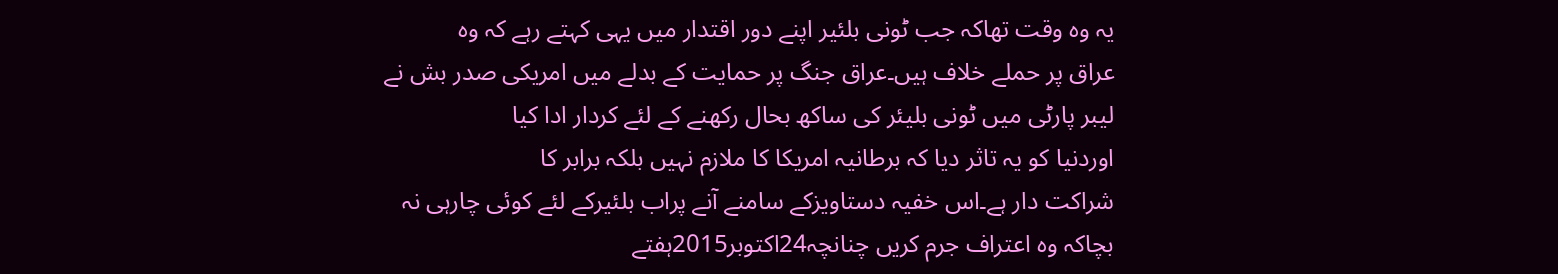یہ وہ وقت تھاکہ جب ٹونی بلئیر اپنے دور اقتدار میں یہی کہتے رہے کہ وہ
عراق پر حملے خلاف ہیں۔عراق جنگ پر حمایت کے بدلے میں امریکی صدر بش نے
لیبر پارٹی میں ٹونی بلیئر کی ساکھ بحال رکھنے کے لئے کردار ادا کیا
اوردنیا کو یہ تاثر دیا کہ برطانیہ امریکا کا ملازم نہیں بلکہ برابر کا
شراکت دار ہے۔اس خفیہ دستاویزکے سامنے آنے پراب بلئیرکے لئے کوئی چارہی نہ
بچاکہ وہ اعتراف جرم کریں چنانچہ24اکتوبر2015ہفتے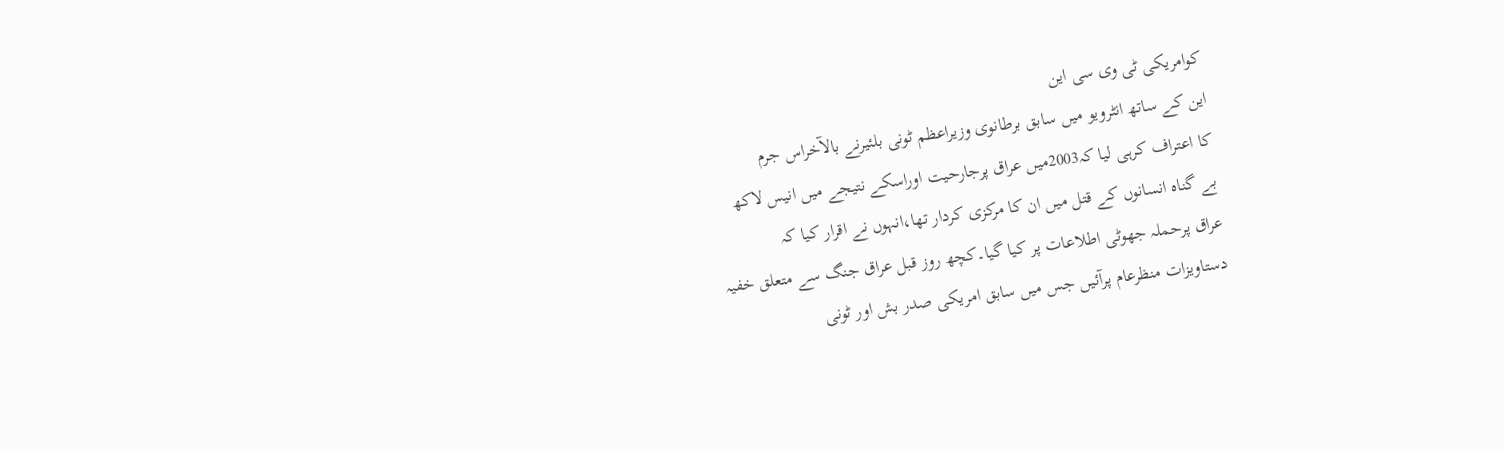کوامریکی ٹی وی سی این
این کے ساتھ انٹرویو میں سابق برطانوی وزیراعظم ٹونی بلئیرنے بالآخراس جرم
کا اعتراف کرہی لیا کہ2003میں عراق پرجارحیت اوراسکے نتیجے میں انیس لاکھ
بے گناہ انسانوں کے قتل میں ان کا مرکزی کردار تھا،انہوں نے اقرار کیا کہ
عراق پرحملہ جھوٹی اطلاعات پر کیا گیا۔کچھ روز قبل عراق جنگ سے متعلق خفیہ
دستاویزات منظرعام پرآئیں جس میں سابق امریکی صدر بش اور ٹونی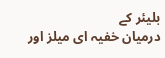بلیئر کے
درمیان خفیہ ای میلز اور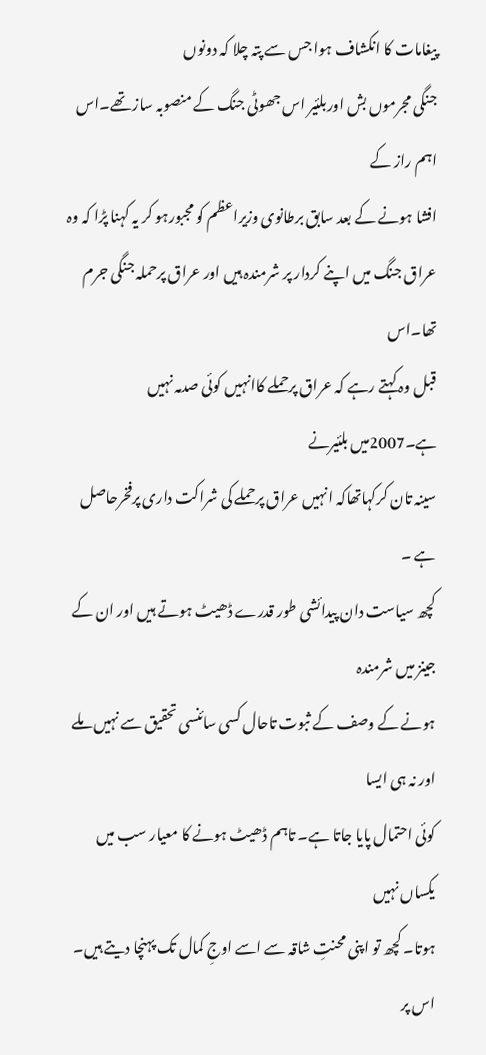پیغامات کا انکشاف ہوا جس سے پتہ چلا کہ دونوں
جنگی مجرموں بش اوربلئیر اس جھوٹی جنگ کے منصوبہ ساز تھے۔اس اہم راز کے
افشا ہونے کے بعد سابق برطانوی وزیراعظم کو مجبورہو کر یہ کہنا پڑا کہ وہ
عراق جنگ میں اپنے کردار پر شرمندہ ہیں اور عراق پرحملہ جنگی جرم تھا۔اس
قبل وہ کہتے رہے کہ عراق پرحملے کاانہیں کوئی صدمہ نہیں ہے۔2007میں بلئیرنے
سینہ تان کرکہاتھاکہ انہیں عراق پرحملے کی شراکت داری پرفخرحاصل ہے ۔
کچھ سیاست دان پیدائشی طور قدرے ڈھیٹ ہوتے ہیں اور ان کے جینز میں شرمندہ
ہونے کے وصف کے ثبوت تاحال کسی سائنسی تحقیق سے نہیں ملے اور نہ ہی ایسا
کوئی احتمال پایا جاتا ہے۔ تاہم ڈھیٹ ہونے کا معیار سب میں یکساں نہیں
ہوتا۔ کچھ تو اپنی محنتِ شاقہ سے اسے اوجِ کمال تک پہنچا دیتے ہیں۔ اس پر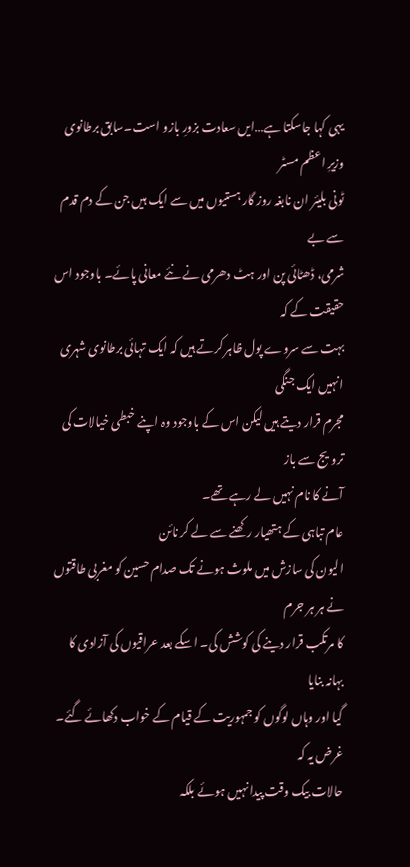یہی کہا جاسکتا ہے…ایں سعادت بزورِ بازو است۔سابق برطانوی وزیرِ اعظم مسٹر
ٹونی بلیئر ان نابغہ روز گار ہستیوں میں سے ایک ہیں جن کے دم قدم سے بے
شرمی، ڈھٹائی پن اور ہٹ دھرمی نے نئے معانی پائے۔ باوجود اس حقیقت کے کہ
بہت سے سروے پول ظاہر کرتے ہیں کہ ایک تہائی برطانوی شہری انہیں ایک جنگی
مجرم قرار دیتے ہیں لیکن اس کے باوجود وہ اپنے خبطی خیالات کی ترویج سے باز
آنے کا نام نہیں لے رہے تھے۔
عام تباہی کے ہتھیار رکھنے سے لے کر نائن
الیون کی سازش میں ملوث ہونے تک صدام حسین کو مغربی طاقتوں نے ہر ہر جرم
کا مرتکب قرار دینے کی کوشش کی۔ اسکے بعد عراقیوں کی آزادی کا بہانہ بنایا
گیا اور وہاں لوگوں کو جمہوریت کے قیام کے خواب دکھائے گئے۔ غرض یہ کہ
حالات بیک وقت پیدا نہیں ہوئے بلکہ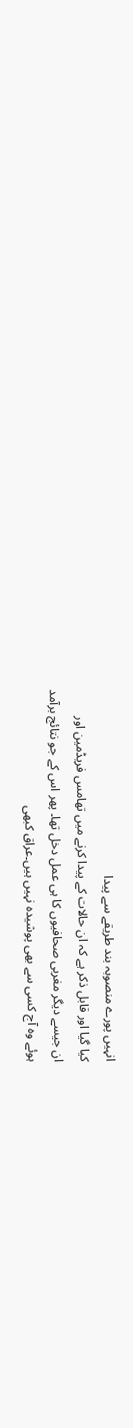انہیں پورے منصوبہ بند طریقے سے پیدا
کیا گیا اور قابل ذکر ہے کہ ان حالات کے پیدا کرنے میں تھامس فریڈمین اور
ان جیسے دیگر مغربی صحافیوں کا ہی عمل دخل تھا۔ پھر اس کے جو نتائج برآمد
ہوئے وہ آج کسی سے بھی پوشیدہ نہیں ہیں۔عراق کبھی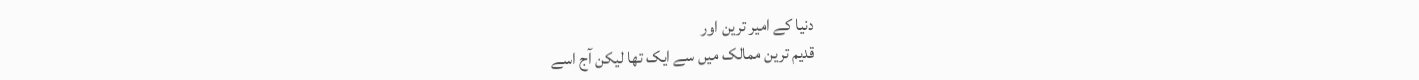دنیا کے امیر ترین اور
قدیم ترین ممالک میں سے ایک تھا لیکن آج اسے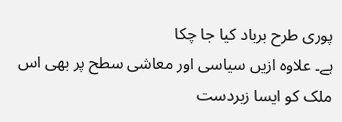پوری طرح برباد کیا جا چکا
ہے۔ علاوہ ازیں سیاسی اور معاشی سطح پر بھی اس ملک کو ایسا زبردست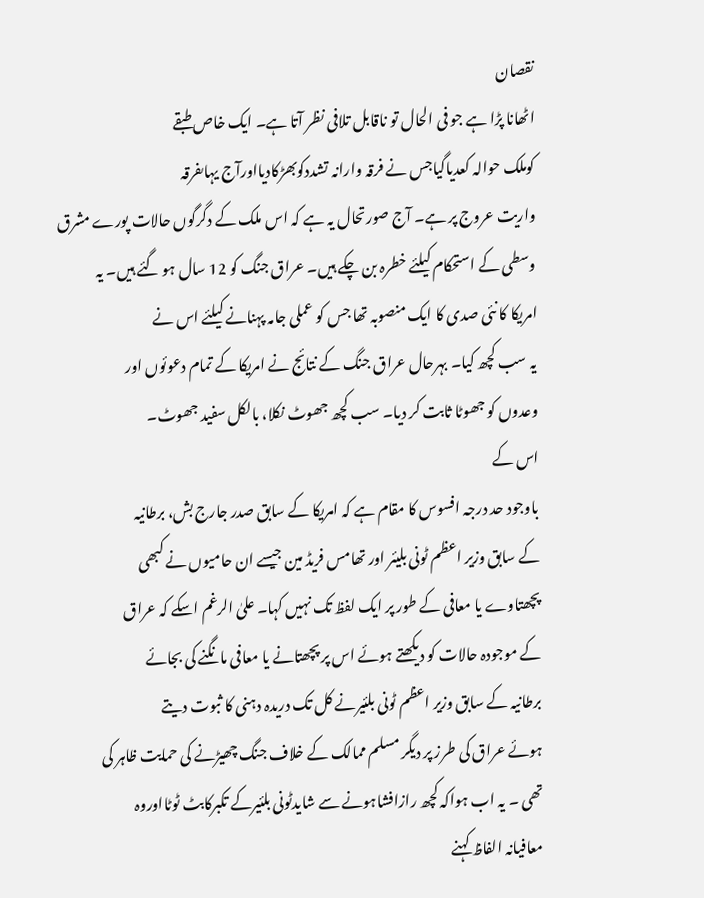نقصان
اٹھانا پڑا ہے جو فی الحال تو ناقابل تلافی نظر آتا ہے۔ ایک خاص طبقے
کوملک حوالہ کعدیاگیاجس نے فرقہ وارانہ تشددکوبھڑکادیااورآج یہاںفرقہ
واریت عروج پر ہے۔ آج صورتحال یہ ہے کہ اس ملک کے دگرگوں حالات پورے مشرق
وسطی کے استحکام کیلئے خطرہ بن چکے ہیں۔ عراق جنگ کو 12 سال ہو گئے ہیں۔ یہ
امریکا کا نئی صدی کا ایک منصوبہ تھا جس کو عملی جامہ پہنانے کیلئے اس نے
یہ سب کچھ کیا۔ بہرحال عراق جنگ کے نتائج نے امریکا کے تمام دعوئوں اور
وعدوں کو جھوٹا ثابت کر دیا۔ سب کچھ جھوٹ نکلا، بالکل سفید جھوٹ۔
اس کے
باوجود حد درجہ افسوس کا مقام ہے کہ امریکا کے سابق صدر جارج بش، برطانیہ
کے سابق وزیر اعظم ٹونی بلیئر اور تھامس فریڈ مین جیسے ان حامیوں نے کبھی
پچھتاوے یا معافی کے طور پر ایک لفظ تک نہیں کہا۔ علیٰ الرغم اسکے کہ عراق
کے موجودہ حالات کو دیکھتے ہوئے اس پر پچھتانے یا معافی مانگنے کی بجائے
برطانیہ کے سابق وزیر اعظم ٹونی بلئیرنے کل تک دریدہ دہنی کا ثبوت دیتے
ہوئے عراق کی طرز پر دیگر مسلم ممالک کے خلاف جنگ چھیڑنے کی حمایت ظاہر کی
تھی ۔ یہ اب ہواکہ کچھ رازافشاہونے سے شایدٹونی بلئیرکے تکبرکابٹ ٹوٹااوروہ
معافیانہ الفاظ کہنے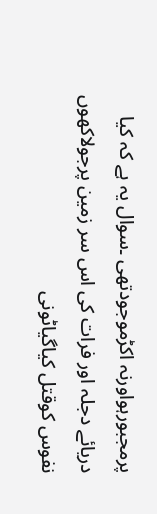پرمجبورہواورنہ اکڑموجودتھی ۔سوال یہ ہے کہ کیا
دریائے دجلہ اور فرات کی اس سر زمین پرجولاکھوں نفوس کوقتل کیاگیاٹونی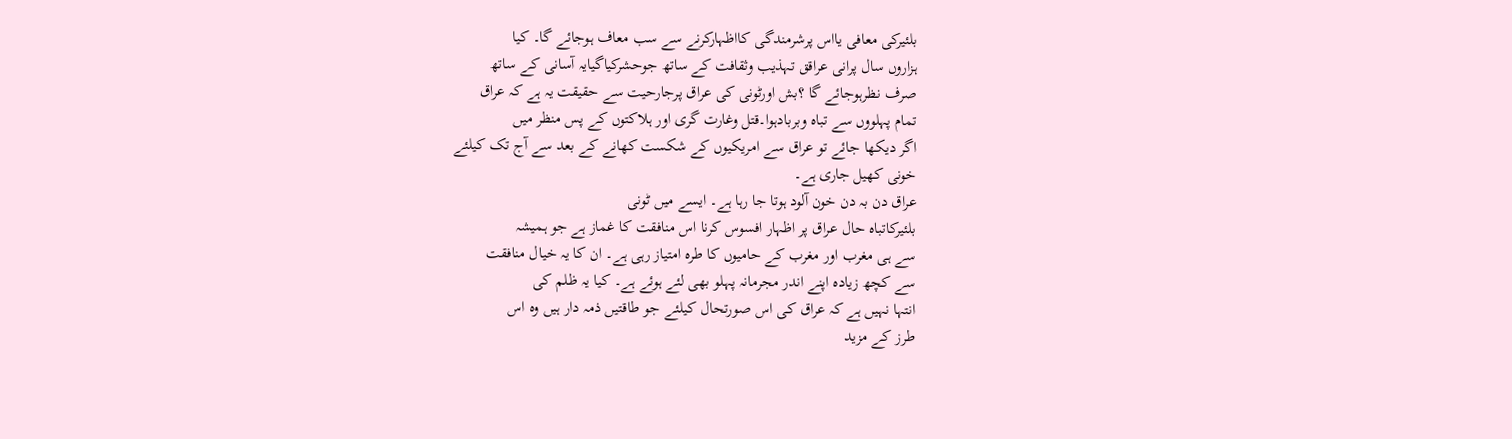بلئیرکی معافی یااس پرشرمندگی کااظہارکرنے سے سب معاف ہوجائے گا۔ کیا
ہزاروں سال پرانی عراقق تہذیب وثقافت کے ساتھ جوحشرکیاگیایہ آسانی کے ساتھ
صرف نظرہوجائے گا ؟بش اورٹونی کی عراق پرجارحیت سے حقیقت یہ ہے کہ عراق
تمام پہلووں سے تباہ وبربادہوا۔قتل وغارت گری اور ہلاکتوں کے پس منظر میں
اگر دیکھا جائے تو عراق سے امریکیوں کے شکست کھانے کے بعد سے آج تک کیلئے
خونی کھیل جاری ہے۔
عراق دن بہ دن خون آلود ہوتا جا رہا ہے۔ ایسے میں ٹونی
بلئیرکاتباہ حال عراق پر اظہار افسوس کرنا اس منافقت کا غماز ہے جو ہمیشہ
سے ہی مغرب اور مغرب کے حامیوں کا طرہ امتیاز رہی ہے۔ ان کا یہ خیال منافقت
سے کچھ زیادہ اپنے اندر مجرمانہ پہلو بھی لئے ہوئے ہے۔ کیا یہ ظلم کی
انتہا نہیں ہے کہ عراق کی اس صورتحال کیلئے جو طاقتیں ذمہ دار ہیں وہ اس
طرز کے مزید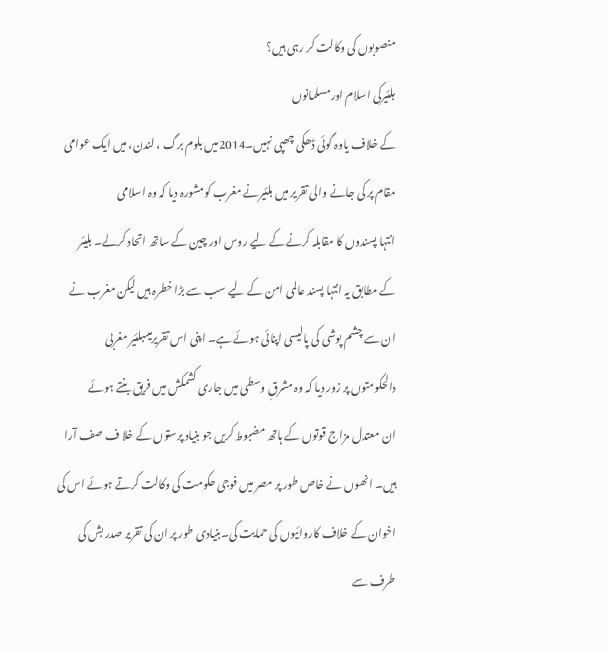منصوبوں کی وکالت کر رہی ہیں؟
بلئیرکی اسلام اورمسلمانوں
کے خلاف یاوہ گوئی ڈھکی چھپی نہیں۔2014میں بلوم برگ ، لندن، میں ایک عوامی
مقام پر کی جانے والی تقریر میں بلئیرنے مغرب کومشورہ دیا کہ وہ اسلامی
انتہا پسندوں کا مقابلہ کرنے کے لیے روس اور چین کے ساتھ اتحاد کرلے۔ بلیئر
کے مطابق یہ انتہا پسند عالمی امن کے لیے سب سے بڑا خطرہ ہیں لیکن مغرب نے
ان سے چشم پوشی کی پالیسی اپنائی ہوئے ہے۔ اپنی اس تقریرمیںبلئیر مغربی
دالحکومتوں پر زور دیا کہ وہ مشرقِ وسطی میں جاری کشمکش میں فریق بنتے ہوئے
ان معتدل مزاج قوتوں کے ہاتھ مضبوط کریں جو بنیاد پرستوں کے خلا ف صف آرا
ہیں۔ انھوں نے خاص طور پر مصر میں فوجی حکومت کی وکالت کرتے ہوئے اس کی
اخوان کے خلاف کاروائیوں کی حمایت کی۔بنیادی طور پر ان کی تقریر صدر بش کی
طرف سے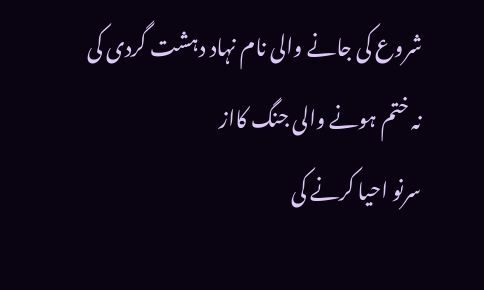شروع کی جانے والی نام نہاد دہشت گردی کی نہ ختم ہونے والی جنگ کااز
سرنو احیا کرنے کی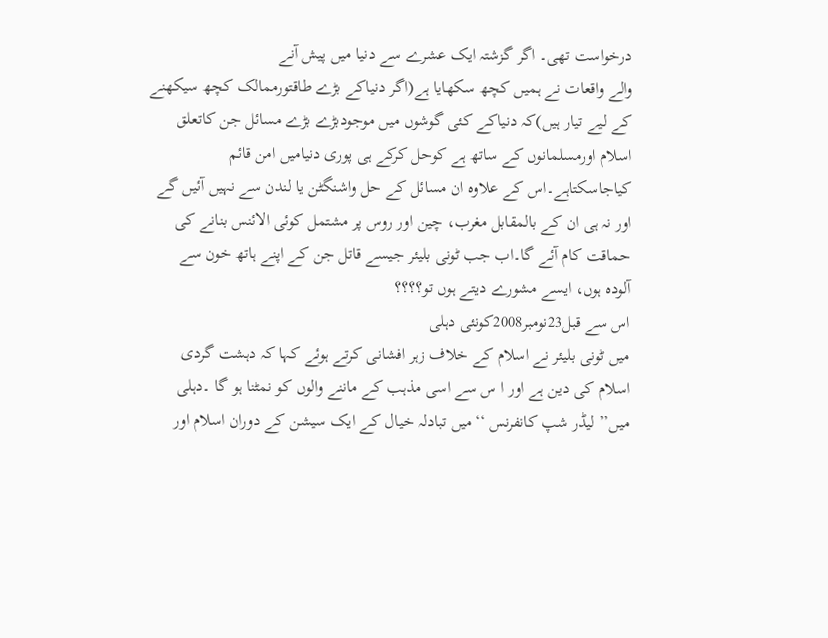درخواست تھی۔ اگر گزشتہ ایک عشرے سے دنیا میں پیش آنے
والے واقعات نے ہمیں کچھ سکھایا ہے(اگر دنیاکے بڑے طاقتورممالک کچھ سیکھنے
کے لیے تیار ہیں)کہ دنیاکے کئی گوشوں میں موجودبڑے بڑے مسائل جن کاتعلق
اسلام اورمسلمانوں کے ساتھ ہے کوحل کرکے ہی پوری دنیامیں امن قائم
کیاجاسکتاہے۔اس کے علاوہ ان مسائل کے حل واشنگٹن یا لندن سے نہیں آئیں گے
اور نہ ہی ان کے بالمقابل مغرب، چین اور روس پر مشتمل کوئی الائنس بنانے کی
حماقت کام آئے گا۔اب جب ٹونی بلیئر جیسے قاتل جن کے اپنے ہاتھ خون سے
آلودہ ہوں، ایسے مشورے دیتے ہوں تو؟؟؟؟
اس سے قبل23نومبر2008کونئی دہلی
میں ٹونی بلیئر نے اسلام کے خلاف زہر افشانی کرتے ہوئے کہا کہ دہشت گردی
اسلام کی دین ہے اور ا س سے اسی مذہب کے ماننے والوں کو نمٹنا ہو گا ۔دہلی
میں’’ لیڈر شپ کانفرنس ‘‘میں تبادلہ خیال کے ایک سیشن کے دوران اسلام اور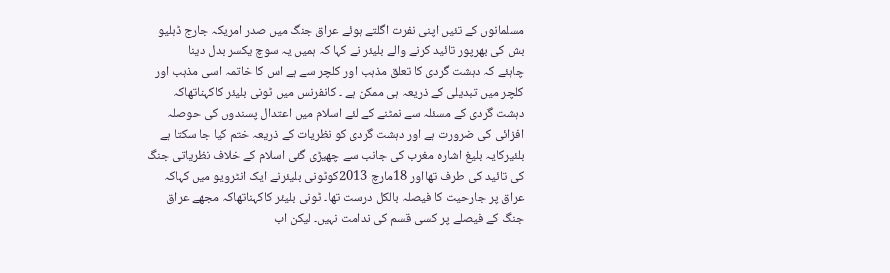مسلمانوں کے تئیں اپنی نفرت اگلتے ہوئے عراق جنگ میں صدر امریکہ جارج ڈبلیو
بش کی بھرپور تائید کرنے والے بلیئر نے کہا کہ ہمیں یہ سوچ یکسر بدل دینا
چاہئے کہ دہشت گردی کا تعلق مذہب اور کلچر سے ہے اس کا خاتمہ اسی مذہب اور
کلچر میں تبدیلی کے ذریعہ ہی ممکن ہے ۔ کانفرنس میں ٹونی بلیئر کاکہناتھاکہ
دہشت گردی کے مسئلہ سے نمٹنے کے لئے اسلام میں اعتدال پسندوں کی حوصلہ
افزائی کی ضرورت ہے اور دہشت گردی کو نظریات کے ذریعہ ختم کیا جا سکتا ہے
بلئیرکایہ بلیغ اشارہ مغرب کی جانب سے چھیڑی گئی اسلام کے خلاف نظریاتی جنگ
کی تائید کی طرف تھااور 18مارچ 2013کوٹونی بلیئرنے ایک انٹرویو میں کہاکہ
عراق پر جارحیت کا فیصلہ بالکل درست تھا۔ ٹونی بلیئر کاکہناتھاکہ مجھے عراق
جنگ کے فیصلے پر کسی قسم کی ندامت نہیں۔ لیکن اب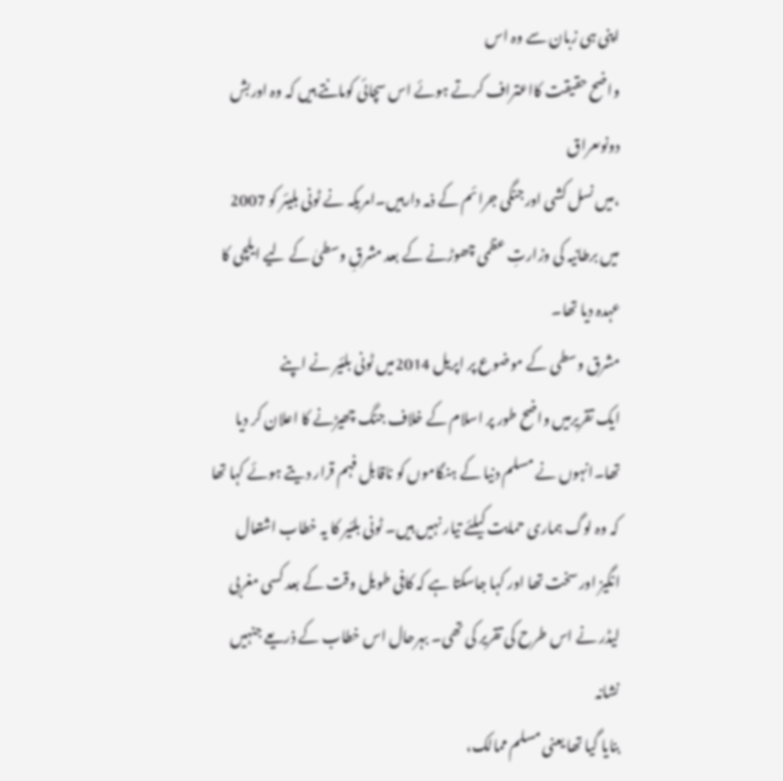اپنی ہی زبان سے وہ اس
واضح حقیقت کااعتراف کرتے ہوئے اس سچائی کومانتے ہیں کہ وہ اوربش دونوںعراق
،میں نسل کشی اورجنگی جرائم کے ذمہ دارہیں۔امریکہ نے ٹونی بلیئر کو 2007
میں برطانیہ کی وزارتِ عظمی چھوڑنے کے بعد مشرقِ وسطیٰ کے لیے ایلچی کا
عہدہ دیا تھا۔
مشرق وسطی کے موضوع پر اپریل 2014میں ٹونی بلئیر نے اپنے
ایک تقریرمیں واضح طور پر اسلام کے خلاف جنگ چھیڑنے کا اعلان کر دیا
تھا۔انہوں نے مسلم دنیا کے ہنگاموں کو ناقابل فہم قرار دیتے ہوئے کہا تھا
کہ وہ لوگ ہماری حمایت کیلئے تیار نہیں ہیں۔ ٹونی بلئیر کا یہ خطاب اشتعال
انگیز اور سخت تھا اور کہا جاسکتا ہے کہ کافی طویل وقت کے بعد کسی مغربی
لیڈر نے اس طرح کی تقریر کی تھی۔ بہرحال اس خطاب کے ذریعے جنہیں نشانہ
بنایا گیا تھا یعنی مسلم ممالک،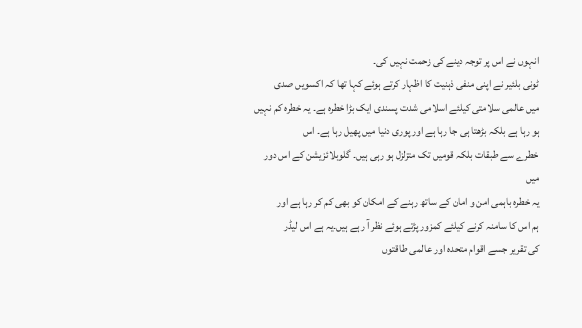انہوں نے اس پر توجہ دینے کی زحمت نہیں کی۔
ٹونی بلئیر نے اپنی منفی ذہنیت کا اظہار کرتے ہوئے کہا تھا کہ اکسویں صدی
میں عالمی سلامتی کیلئے اسلامی شدت پسندی ایک بڑا خطرہ ہے۔ یہ خطرہ کم نہیں
ہو رہا ہے بلکہ بڑھتا ہی جا رہا ہے اور پوری دنیا میں پھیل رہا ہے۔ اس
خطرے سے طبقات بلکہ قومیں تک متزلزل ہو رہی ہیں۔ گلوبلائزیشن کے اس دور میں
یہ خطرہ باہمی امن و امان کے ساتھ رہنے کے امکان کو بھی کم کر رہا ہے اور
ہم اس کا سامنہ کرنے کیلئے کمزور پڑتے ہوئے نظر آ رہے ہیں۔یہ ہے اس لیڈر
کی تقریر جسے اقوام متحدہ اور عالمی طاقتوں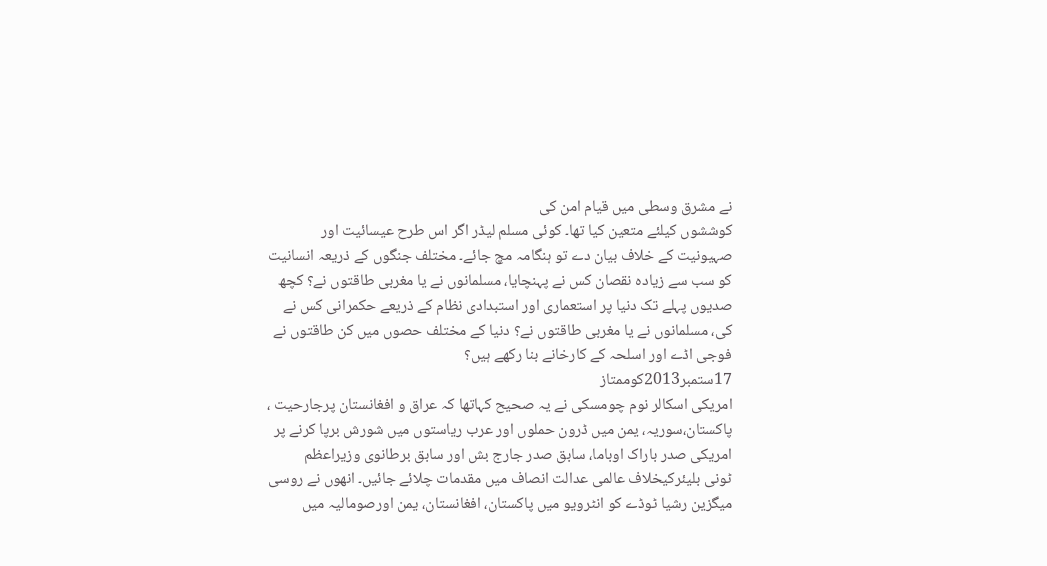نے مشرق وسطی میں قیام امن کی
کوششوں کیلئے متعین کیا تھا۔ کوئی مسلم لیڈر اگر اس طرح عیسائیت اور
صہیونیت کے خلاف بیان دے تو ہنگامہ مچ جائے۔ مختلف جنگوں کے ذریعہ انسانیت
کو سب سے زیادہ نقصان کس نے پہنچایا، مسلمانوں نے یا مغربی طاقتوں نے؟ کچھ
صدیوں پہلے تک دنیا پر استعماری اور استبدادی نظام کے ذریعے حکمرانی کس نے
کی، مسلمانوں نے یا مغربی طاقتوں نے؟ دنیا کے مختلف حصوں میں کن طاقتوں نے
فوجی اڈے اور اسلحہ کے کارخانے بنا رکھے ہیں؟
17ستمبر2013کوممتاز
امریکی اسکالر نوم چومسکی نے یہ صحیح کہاتھا کہ عراق و افغانستان پرجارحیت ،
پاکستان،سوریہ، یمن میں ڈرون حملوں اور عرب ریاستوں میں شورش برپا کرنے پر
امریکی صدر باراک اوباما، سابق صدر جارج بش اور سابق برطانوی وزیراعظم
ٹونی بلیئرکیخلاف عالمی عدالت انصاف میں مقدمات چلائے جائیں۔ انھوں نے روسی
میگزین رشیا ٹوڈے کو انٹرویو میں پاکستان، افغانستان، یمن اورصومالیہ میں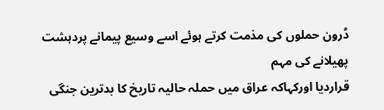ڈرون حملوں کی مذمت کرتے ہوئے اسے وسیع پیمانے پردہشت پھیلانے کی مہم
قراردیا اورکہاکہ عراق میں حملہ حالیہ تاریخ کا بدترین جنگی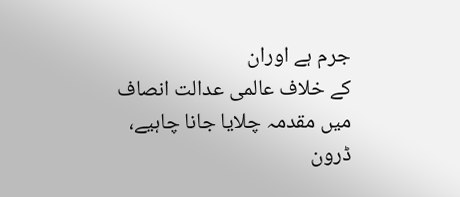جرم ہے اوران
کے خلاف عالمی عدالت انصاف میں مقدمہ چلایا جانا چاہیے، ڈرون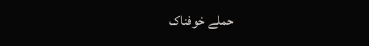حملے خوفناک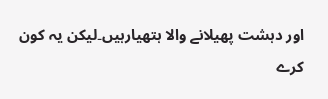اور دہشت پھیلانے والا ہتھیارہیں۔لیکن یہ کون کرے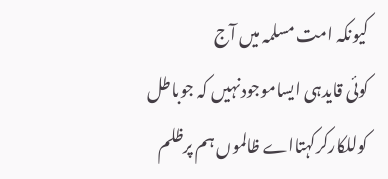کیونکہ امت مسلمہ میں آج
کوئی قایدہی ایساموجودنہیں کہ جوباطل کوللکارکرکہتااے ظالموں ہم پرظلم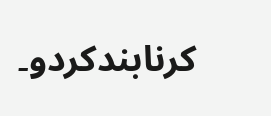کرنابندکردو۔